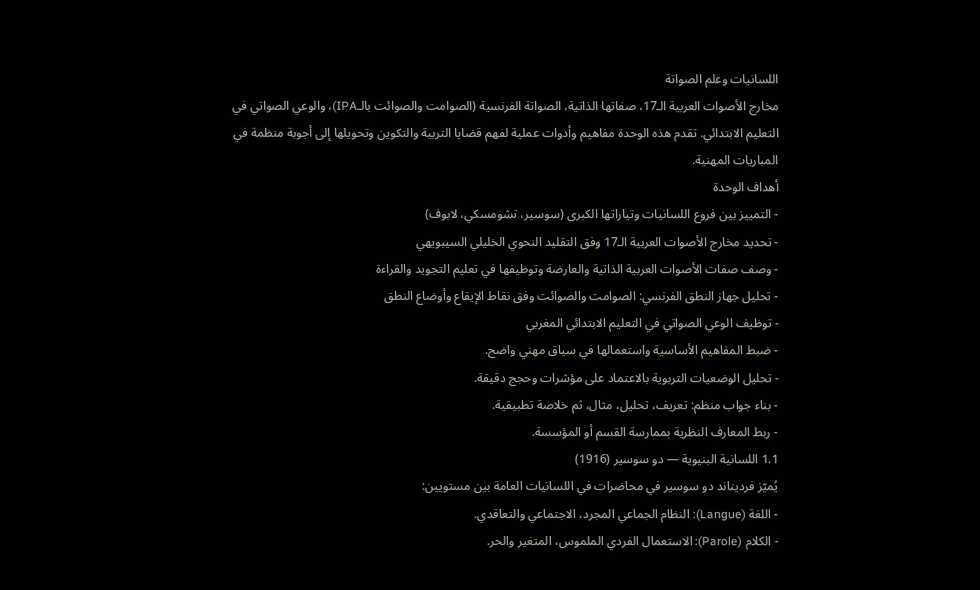اللسانيات وعلم الصواتة
مخارج الأصوات العربية الـ17، صفاتها الذاتية، الصواتة الفرنسية (الصوامت والصوائت بالـIPA)، والوعي الصواتي في التعليم الابتدائي. تقدم هذه الوحدة مفاهيم وأدوات عملية لفهم قضايا التربية والتكوين وتحويلها إلى أجوبة منظمة في المباريات المهنية.
أهداف الوحدة
- التمييز بين فروع اللسانيات وتياراتها الكبرى (سوسير، تشومسكي، لابوف)
- تحديد مخارج الأصوات العربية الـ17 وفق التقليد النحوي الخليلي السيبويهي
- وصف صفات الأصوات العربية الذاتية والعارضة وتوظيفها في تعليم التجويد والقراءة
- تحليل جهاز النطق الفرنسي: الصوامت والصوائت وفق نقاط الإيقاع وأوضاع النطق
- توظيف الوعي الصواتي في التعليم الابتدائي المغربي
- ضبط المفاهيم الأساسية واستعمالها في سياق مهني واضح.
- تحليل الوضعيات التربوية بالاعتماد على مؤشرات وحجج دقيقة.
- بناء جواب منظم: تعريف، تحليل، مثال، ثم خلاصة تطبيقية.
- ربط المعارف النظرية بممارسة القسم أو المؤسسة.
1.1 اللسانية البنيوية — دو سوسير (1916)
يُميّز فرديناند دو سوسير في محاضرات في اللسانيات العامة بين مستويين:
- اللغة (Langue): النظام الجماعي المجرد، الاجتماعي والتعاقدي.
- الكلام (Parole): الاستعمال الفردي الملموس، المتغير والحر.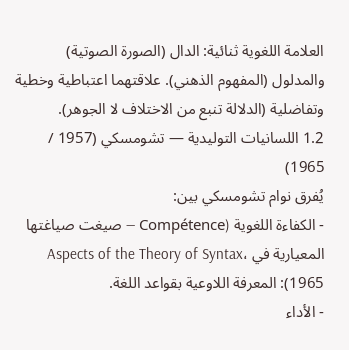العلامة اللغوية ثنائية: الدال (الصورة الصوتية) والمدلول (المفهوم الذهني). علاقتهما اعتباطية وخطية وتفاضلية (الدلالة تنبع من الاختلاف لا الجوهر).
1.2 اللسانيات التوليدية — تشومسكي (1957 / 1965)
يُفرق نوام تشومسكي بين:
- الكفاءة اللغوية (Compétence — صيغت صياغتها المعيارية في Aspects of the Theory of Syntax، 1965): المعرفة اللاوعية بقواعد اللغة.
- الأداء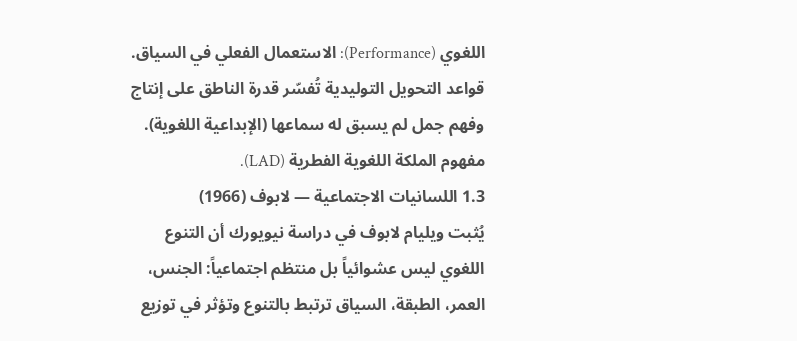اللغوي (Performance): الاستعمال الفعلي في السياق.
قواعد التحويل التوليدية تُفسّر قدرة الناطق على إنتاج وفهم جمل لم يسبق له سماعها (الإبداعية اللغوية). مفهوم الملكة اللغوية الفطرية (LAD).
1.3 اللسانيات الاجتماعية — لابوف (1966)
يُثبت ويليام لابوف في دراسة نيويورك أن التنوع اللغوي ليس عشوائياً بل منتظم اجتماعياً: الجنس، العمر، الطبقة، السياق ترتبط بالتنوع وتؤثر في توزيع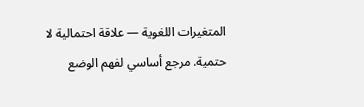المتغيرات اللغوية — علاقة احتمالية لا حتمية. مرجع أساسي لفهم الوضع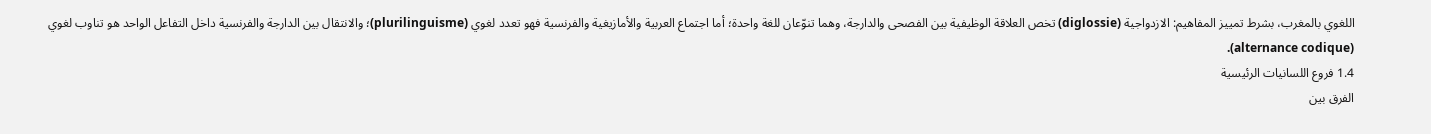اللغوي بالمغرب، بشرط تمييز المفاهيم: الازدواجية (diglossie) تخص العلاقة الوظيفية بين الفصحى والدارجة، وهما تنوّعان للغة واحدة؛ أما اجتماع العربية والأمازيغية والفرنسية فهو تعدد لغوي (plurilinguisme)؛ والانتقال بين الدارجة والفرنسية داخل التفاعل الواحد هو تناوب لغوي (alternance codique).
1.4 فروع اللسانيات الرئيسية
الفرق بين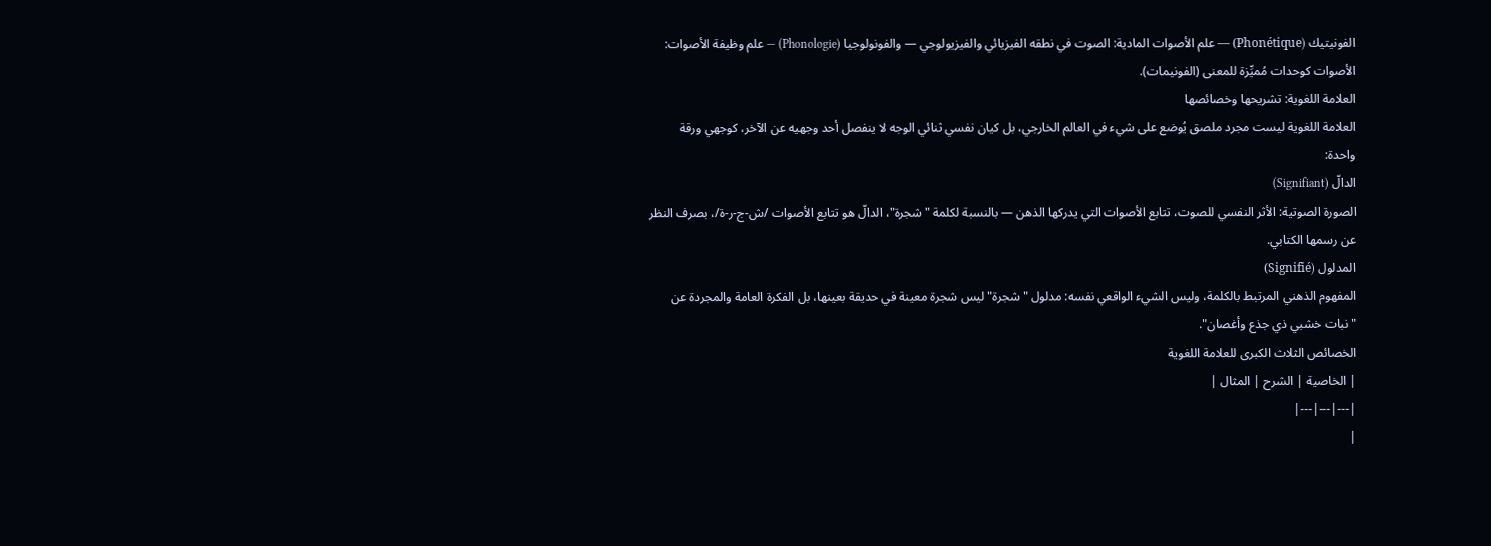الفونيتيك (Phonétique) — علم الأصوات المادية: الصوت في نطقه الفيزيائي والفيزيولوجي — والفونولوجيا (Phonologie) — علم وظيفة الأصوات: الأصوات كوحدات مُميِّزة للمعنى (الفونيمات).
العلامة اللغوية: تشريحها وخصائصها
العلامة اللغوية ليست مجرد ملصق يُوضع على شيء في العالم الخارجي، بل كيان نفسي ثنائي الوجه لا ينفصل أحد وجهيه عن الآخر، كوجهي ورقة واحدة:
الدالّ (Signifiant)
الصورة الصوتية: الأثر النفسي للصوت، تتابع الأصوات التي يدركها الذهن — بالنسبة لكلمة "شجرة"، الدالّ هو تتابع الأصوات /ش-ج-ر-ة/، بصرف النظر عن رسمها الكتابي.
المدلول (Signifié)
المفهوم الذهني المرتبط بالكلمة، وليس الشيء الواقعي نفسه: مدلول "شجرة" ليس شجرة معينة في حديقة بعينها، بل الفكرة العامة والمجردة عن "نبات خشبي ذي جذع وأغصان".
الخصائص الثلاث الكبرى للعلامة اللغوية
| الخاصية | الشرح | المثال |
|---|---|---|
|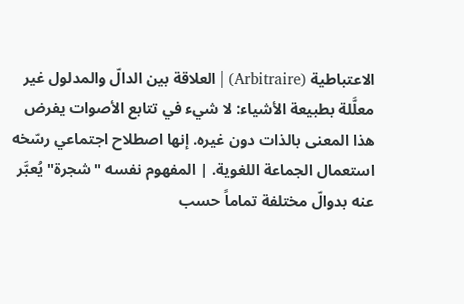الاعتباطية (Arbitraire) | العلاقة بين الدالّ والمدلول غير معلَّلة بطبيعة الأشياء: لا شيء في تتابع الأصوات يفرض هذا المعنى بالذات دون غيره. إنها اصطلاح اجتماعي رسّخه استعمال الجماعة اللغوية. | المفهوم نفسه "شجرة" يُعبَّر عنه بدوالّ مختلفة تماماً حسب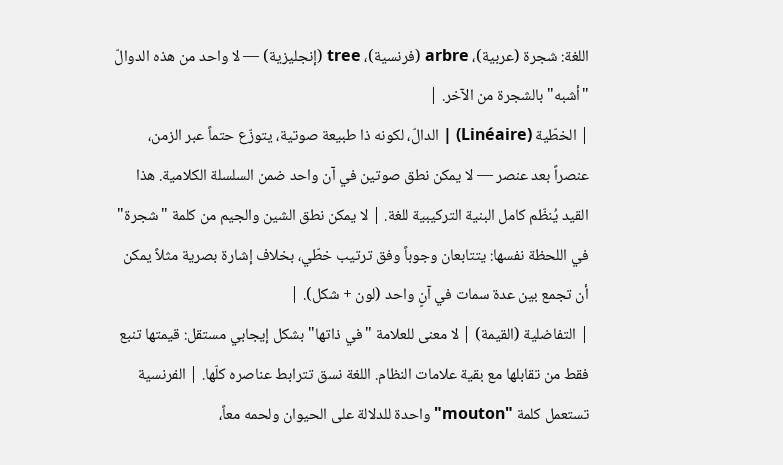اللغة: شجرة (عربية)، arbre (فرنسية)، tree (إنجليزية) — لا واحد من هذه الدوالّ "أشبه" بالشجرة من الآخر. |
| الخطّية (Linéaire) | الدالّ، لكونه ذا طبيعة صوتية، يتوزّع حتماً عبر الزمن، عنصراً بعد عنصر — لا يمكن نطق صوتين في آن واحد ضمن السلسلة الكلامية. هذا القيد يُنظّم كامل البنية التركيبية للغة. | لا يمكن نطق الشين والجيم من كلمة "شجرة" في اللحظة نفسها: يتتابعان وجوباً وفق ترتيب خطّي، بخلاف إشارة بصرية مثلاً يمكن أن تجمع بين عدة سمات في آنٍ واحد (لون + شكل). |
| التفاضلية (القيمة) | لا معنى للعلامة "في ذاتها" بشكل إيجابي مستقل: قيمتها تنبع فقط من تقابلها مع بقية علامات النظام. اللغة نسق تترابط عناصره كلّها. | الفرنسية تستعمل كلمة "mouton" واحدة للدلالة على الحيوان ولحمه معاً،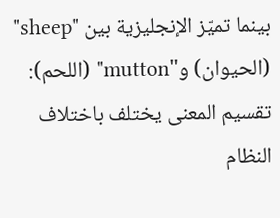بينما تميّز الإنجليزية بين "sheep" (الحيوان) و"mutton" (اللحم): تقسيم المعنى يختلف باختلاف النظام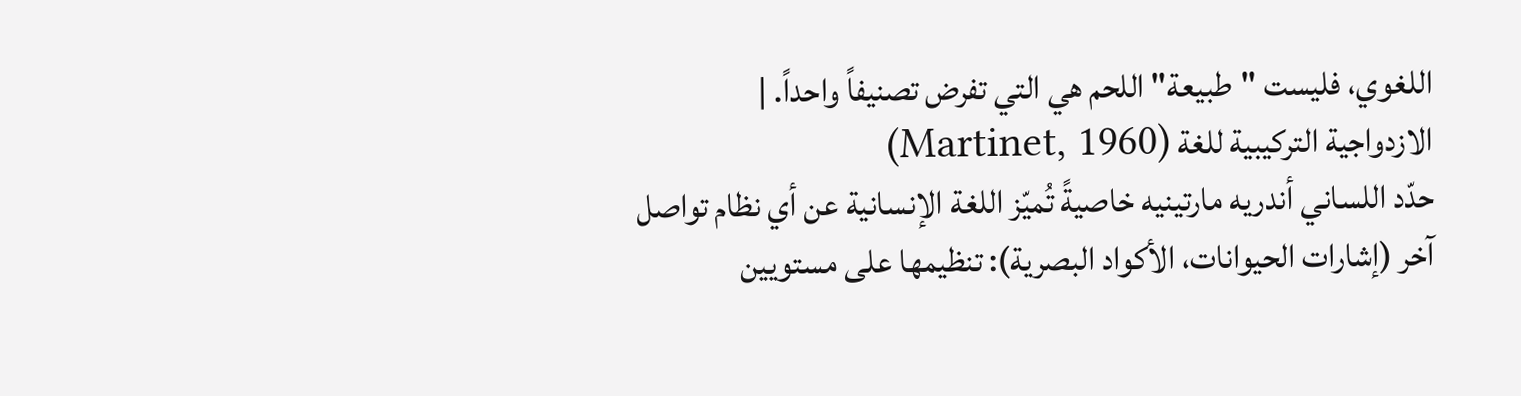اللغوي، فليست "طبيعة" اللحم هي التي تفرض تصنيفاً واحداً. |
الازدواجية التركيبية للغة (Martinet, 1960)
حدّد اللساني أندريه مارتينيه خاصيةً تُميّز اللغة الإنسانية عن أي نظام تواصل آخر (إشارات الحيوانات، الأكواد البصرية): تنظيمها على مستويين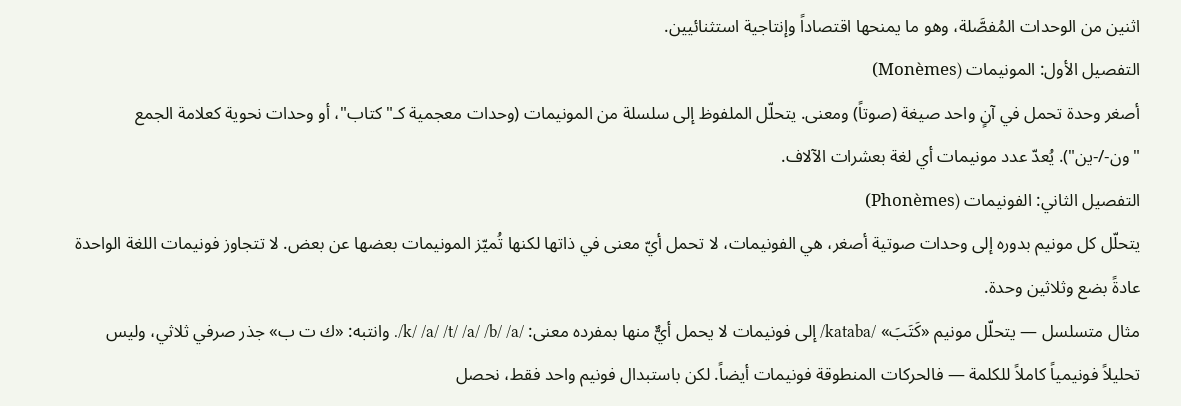اثنين من الوحدات المُفصَّلة، وهو ما يمنحها اقتصاداً وإنتاجية استثنائيين.
التفصيل الأول: المونيمات (Monèmes)
أصغر وحدة تحمل في آنٍ واحد صيغة (صوتاً) ومعنى. يتحلّل الملفوظ إلى سلسلة من المونيمات (وحدات معجمية كـ"كتاب"، أو وحدات نحوية كعلامة الجمع "ون-/-ين"). يُعدّ عدد مونيمات أي لغة بعشرات الآلاف.
التفصيل الثاني: الفونيمات (Phonèmes)
يتحلّل كل مونيم بدوره إلى وحدات صوتية أصغر، هي الفونيمات، لا تحمل أيّ معنى في ذاتها لكنها تُميّز المونيمات بعضها عن بعض. لا تتجاوز فونيمات اللغة الواحدة عادةً بضع وثلاثين وحدة.
مثال متسلسل — يتحلّل مونيم «كَتَبَ» /kataba/ إلى فونيمات لا يحمل أيٌّ منها بمفرده معنى: /k/ /a/ /t/ /a/ /b/ /a/. وانتبه: «ك ت ب» جذر صرفي ثلاثي، وليس تحليلاً فونيمياً كاملاً للكلمة — فالحركات المنطوقة فونيمات أيضاً. لكن باستبدال فونيم واحد فقط، نحصل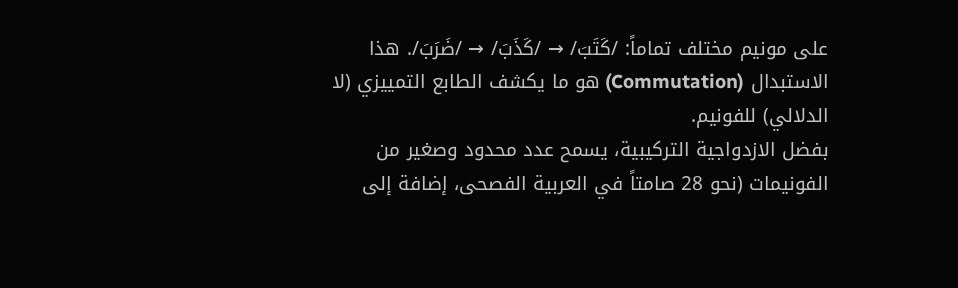على مونيم مختلف تماماً: /كَتَبَ/ → /كَذَبَ/ → /ضَرَبَ/. هذا الاستبدال (Commutation) هو ما يكشف الطابع التمييزي (لا الدلالي) للفونيم.
بفضل الازدواجية التركيبية، يسمح عدد محدود وصغير من الفونيمات (نحو 28 صامتاً في العربية الفصحى، إضافة إلى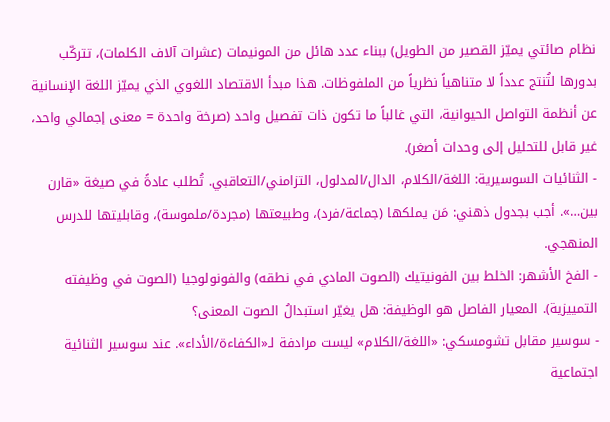نظام صائتي يميّز القصير من الطويل) ببناء عدد هائل من المونيمات (عشرات آلاف الكلمات)، تتركّب بدورها لتُنتج عدداً لا متناهياً نظرياً من الملفوظات. هذا مبدأ الاقتصاد اللغوي الذي يميّز اللغة الإنسانية عن أنظمة التواصل الحيوانية، التي غالباً ما تكون ذات تفصيل واحد (صرخة واحدة = معنى إجمالي واحد، غير قابل للتحليل إلى وحدات أصغر).
- الثنائيات السوسيرية: اللغة/الكلام، الدال/المدلول، التزامني/التعاقبي. تُطلب عادةً في صيغة «قارن بين…». أجب بجدول ذهني: مَن يملكها (جماعة/فرد)، وطبيعتها (مجردة/ملموسة)، وقابليتها للدرس المنهجي.
- الفخ الأشهر: الخلط بين الفونيتيك (الصوت المادي في نطقه) والفونولوجيا (الصوت في وظيفته التمييزية). المعيار الفاصل هو الوظيفة: هل يغيّر استبدالُ الصوت المعنى؟
- سوسير مقابل تشومسكي: «اللغة/الكلام» ليست مرادفة لـ«الكفاءة/الأداء». عند سوسير الثنائية اجتماعية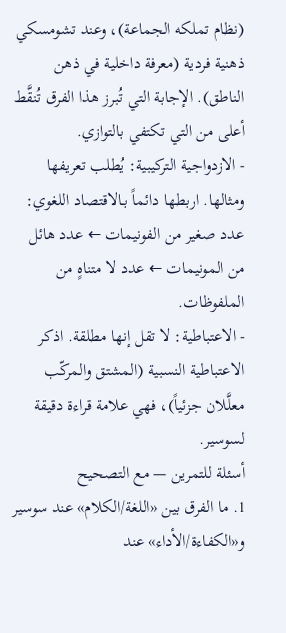(نظام تملكه الجماعة)، وعند تشومسكي ذهنية فردية (معرفة داخلية في ذهن الناطق). الإجابة التي تُبرز هذا الفرق تُنقَّط أعلى من التي تكتفي بالتوازي.
- الازدواجية التركيبية: يُطلب تعريفها ومثالها. اربطها دائماً بـالاقتصاد اللغوي: عدد صغير من الفونيمات ← عدد هائل من المونيمات ← عدد لا متناهٍ من الملفوظات.
- الاعتباطية: لا تقل إنها مطلقة. اذكر الاعتباطية النسبية (المشتق والمركّب معلَّلان جزئياً)، فهي علامة قراءة دقيقة لسوسير.
أسئلة للتمرين — مع التصحيح
1. ما الفرق بين «اللغة/الكلام» عند سوسير و«الكفاءة/الأداء» عند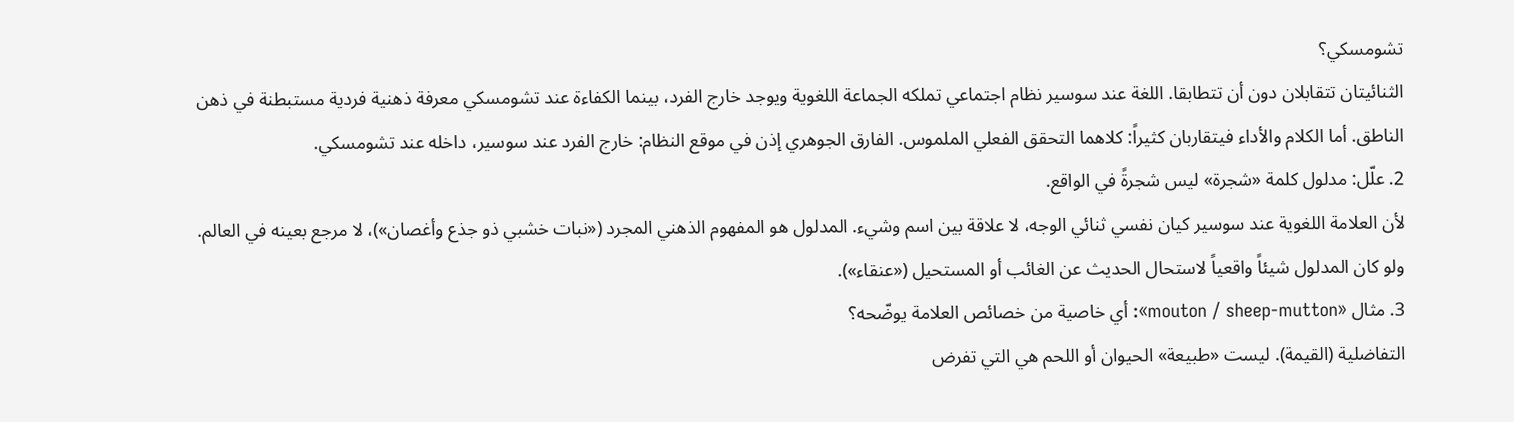تشومسكي؟
الثنائيتان تتقابلان دون أن تتطابقا. اللغة عند سوسير نظام اجتماعي تملكه الجماعة اللغوية ويوجد خارج الفرد، بينما الكفاءة عند تشومسكي معرفة ذهنية فردية مستبطنة في ذهن الناطق. أما الكلام والأداء فيتقاربان كثيراً: كلاهما التحقق الفعلي الملموس. الفارق الجوهري إذن في موقع النظام: خارج الفرد عند سوسير، داخله عند تشومسكي.
2. علّل: مدلول كلمة «شجرة» ليس شجرةً في الواقع.
لأن العلامة اللغوية عند سوسير كيان نفسي ثنائي الوجه، لا علاقة بين اسم وشيء. المدلول هو المفهوم الذهني المجرد («نبات خشبي ذو جذع وأغصان»)، لا مرجع بعينه في العالم. ولو كان المدلول شيئاً واقعياً لاستحال الحديث عن الغائب أو المستحيل («عنقاء»).
3. مثال «mouton / sheep-mutton»: أي خاصية من خصائص العلامة يوضّحه؟
التفاضلية (القيمة). ليست «طبيعة» الحيوان أو اللحم هي التي تفرض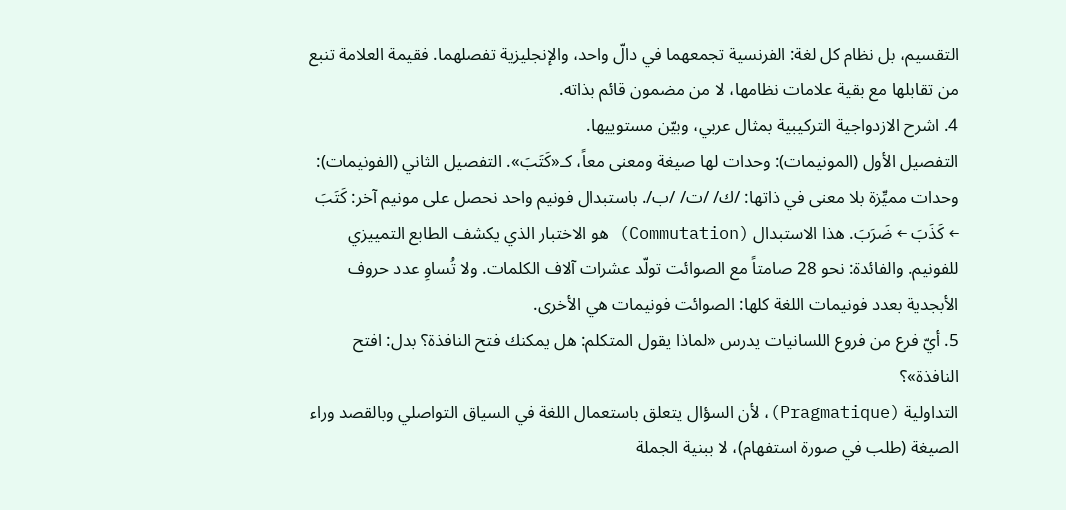التقسيم، بل نظام كل لغة: الفرنسية تجمعهما في دالّ واحد، والإنجليزية تفصلهما. فقيمة العلامة تنبع من تقابلها مع بقية علامات نظامها، لا من مضمون قائم بذاته.
4. اشرح الازدواجية التركيبية بمثال عربي، وبيّن مستوييها.
التفصيل الأول (المونيمات): وحدات لها صيغة ومعنى معاً، كـ«كَتَبَ». التفصيل الثاني (الفونيمات): وحدات مميِّزة بلا معنى في ذاتها: /ك/ /ت/ /ب/. باستبدال فونيم واحد نحصل على مونيم آخر: كَتَبَ ← كَذَبَ ← ضَرَبَ. هذا الاستبدال (Commutation) هو الاختبار الذي يكشف الطابع التمييزي للفونيم. والفائدة: نحو 28 صامتاً مع الصوائت تولّد عشرات آلاف الكلمات. ولا تُساوِ عدد حروف الأبجدية بعدد فونيمات اللغة كلها: الصوائت فونيمات هي الأخرى.
5. أيّ فرع من فروع اللسانيات يدرس «لماذا يقول المتكلم: هل يمكنك فتح النافذة؟ بدل: افتح النافذة»؟
التداولية (Pragmatique)، لأن السؤال يتعلق باستعمال اللغة في السياق التواصلي وبالقصد وراء الصيغة (طلب في صورة استفهام)، لا ببنية الجملة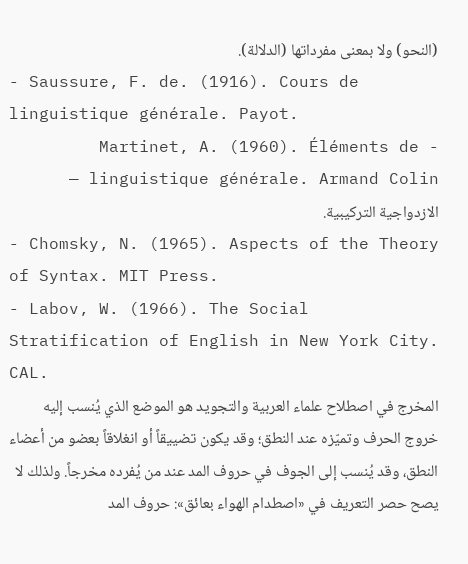(النحو) ولا بمعنى مفرداتها (الدلالة).
- Saussure, F. de. (1916). Cours de linguistique générale. Payot.
- Martinet, A. (1960). Éléments de linguistique générale. Armand Colin — الازدواجية التركيبية.
- Chomsky, N. (1965). Aspects of the Theory of Syntax. MIT Press.
- Labov, W. (1966). The Social Stratification of English in New York City. CAL.
المخرج في اصطلاح علماء العربية والتجويد هو الموضع الذي يُنسب إليه خروج الحرف وتميّزه عند النطق؛ وقد يكون تضييقاً أو انغلاقاً بعضو من أعضاء النطق، وقد يُنسب إلى الجوف في حروف المد عند من يُفرده مخرجاً. ولذلك لا يصح حصر التعريف في «اصطدام الهواء بعائق»: حروف المد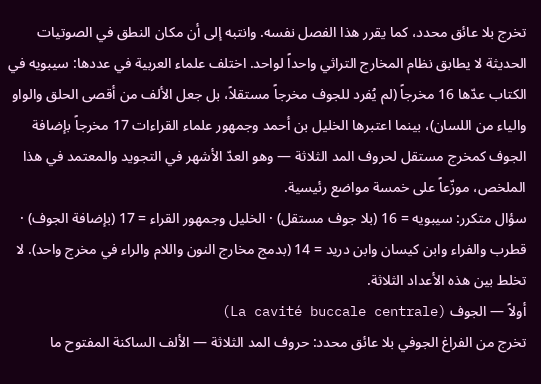تخرج بلا عائق محدد، كما يقرر هذا الفصل نفسه. وانتبه إلى أن مكان النطق في الصوتيات الحديثة لا يطابق نظام المخارج التراثي واحداً لواحد. اختلف علماء العربية في عددها: سيبويه في الكتاب عدّها 16 مخرجاً (لم يُفرد للجوف مخرجاً مستقلاً، بل جعل الألف من أقصى الحلق والواو والياء من اللسان)، بينما اعتبرها الخليل بن أحمد وجمهور علماء القراءات 17 مخرجاً بإضافة الجوف كمخرج مستقل لحروف المد الثلاثة — وهو العدّ الأشهر في التجويد والمعتمد في هذا الملخص، موزّعاً على خمسة مواضع رئيسية.
سؤال متكرر: سيبويه = 16 (بلا جوف مستقل) · الخليل وجمهور القراء = 17 (بإضافة الجوف) · قطرب والفراء وابن كيسان وابن دريد = 14 (بدمج مخارج النون واللام والراء في مخرج واحد). لا تخلط بين هذه الأعداد الثلاثة.
أولاً — الجوف (La cavité buccale centrale)
تخرج من الفراغ الجوفي بلا عائق محدد: حروف المد الثلاثة — الألف الساكنة المفتوح ما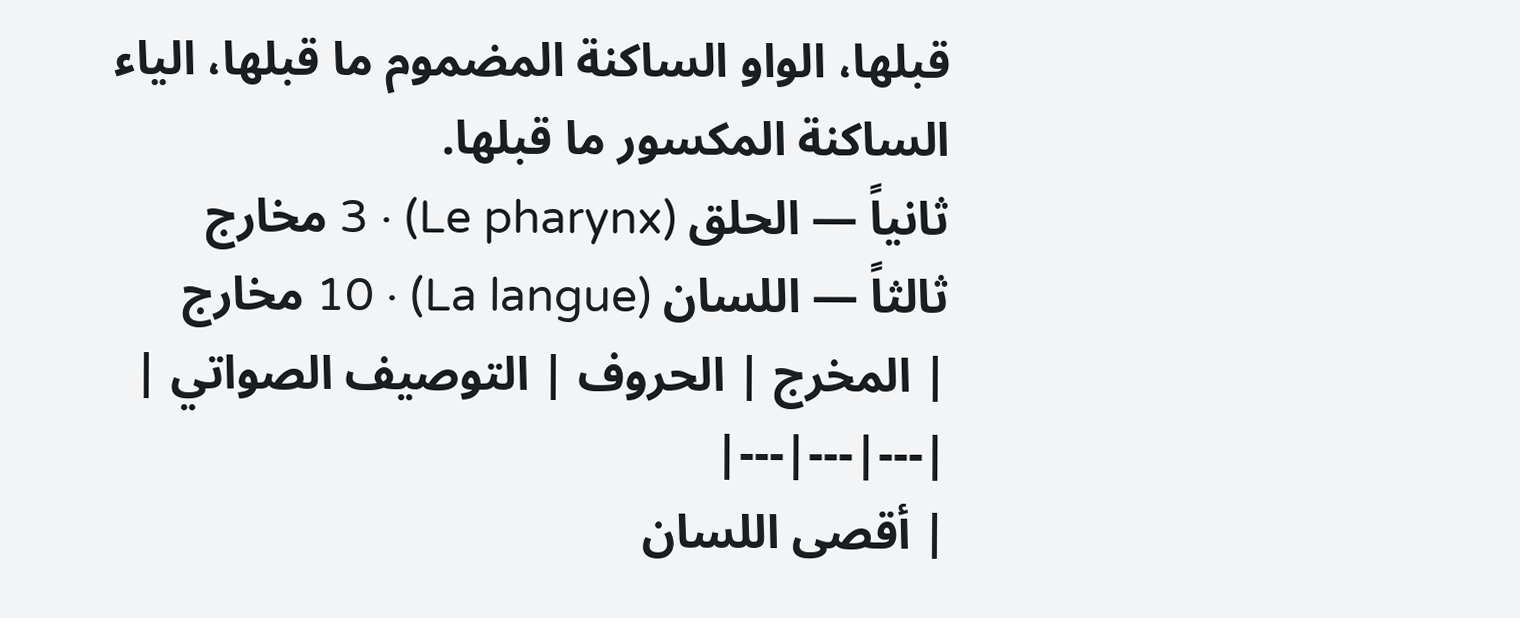قبلها، الواو الساكنة المضموم ما قبلها، الياء الساكنة المكسور ما قبلها.
ثانياً — الحلق (Le pharynx) · 3 مخارج
ثالثاً — اللسان (La langue) · 10 مخارج
| المخرج | الحروف | التوصيف الصواتي |
|---|---|---|
| أقصى اللسان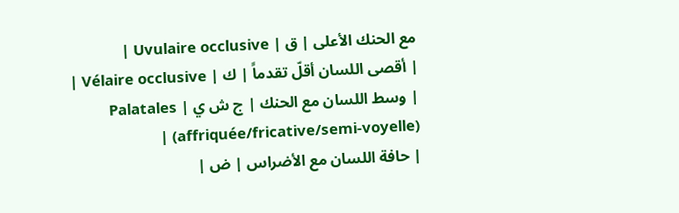مع الحنك الأعلى | ق | Uvulaire occlusive |
| أقصى اللسان أقلّ تقدماً | ك | Vélaire occlusive |
| وسط اللسان مع الحنك | ج ش ي | Palatales (affriquée/fricative/semi-voyelle) |
| حافة اللسان مع الأضراس | ض |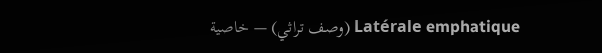Latérale emphatique (وصف تراثي) — خاصية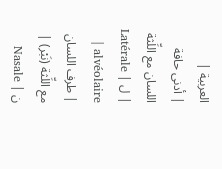العربية |
| أدنى حافة اللسان مع اللِّثة | ل | Latérale alvéolaire |
| طرف اللسان مع اللِّثة (نَبْر) | ن | Nasale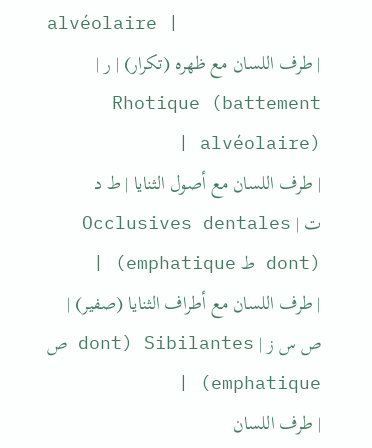alvéolaire |
| طرف اللسان مع ظهره (تكرار) | ر | Rhotique (battement alvéolaire) |
| طرف اللسان مع أصول الثنايا | ط د ت | Occlusives dentales (dont ط emphatique) |
| طرف اللسان مع أطراف الثنايا (صفير) | ص س ز | Sibilantes (dont ص emphatique) |
| طرف اللسان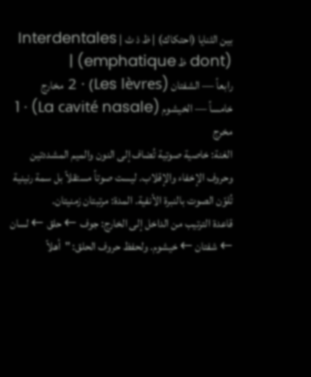بين الثنايا (احتكاك) | ظ ذ ث | Interdentales (dont ظ emphatique) |
رابعاً — الشفتان (Les lèvres) · 2 مخارج
خامساً — الخيشوم (La cavité nasale) · 1 مخرج
الغنة: خاصية صوتية تُضاف إلى النون والميم المشددتين وحروف الإخفاء والإقلاب. ليست صوتاً مستقلاً بل سمة رنينية تُلوّن الصوت بالنبرة الأنفية. المدة: مرتبتان زمنيتان.
قاعدة الترتيب من الداخل إلى الخارج: جوف ← حلق ← لسان ← شفتان ← خيشوم. ولحفظ حروف الحلق: "أهلاً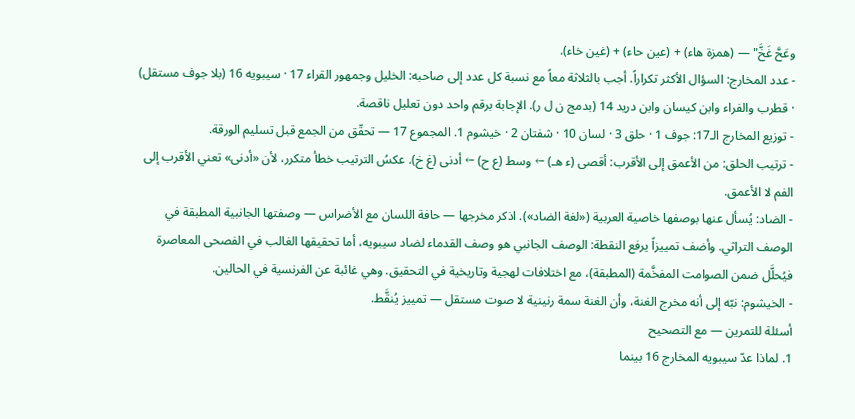وعَحَّ غَخَّ" — (همزة هاء) + (عين حاء) + (غين خاء).
- عدد المخارج: السؤال الأكثر تكراراً. أجب بالثلاثة معاً مع نسبة كل عدد إلى صاحبه: الخليل وجمهور القراء 17 · سيبويه 16 (بلا جوف مستقل) · قطرب والفراء وابن كيسان وابن دريد 14 (بدمج ن ل ر). الإجابة برقم واحد دون تعليل ناقصة.
- توزيع المخارج الـ17: جوف 1 · حلق 3 · لسان 10 · شفتان 2 · خيشوم 1. المجموع 17 — تحقّق من الجمع قبل تسليم الورقة.
- ترتيب الحلق: من الأعمق إلى الأقرب: أقصى (ء هـ) ← وسط (ع ح) ← أدنى (غ خ). عكسُ الترتيب خطأ متكرر، لأن «أدنى» تعني الأقرب إلى الفم لا الأعمق.
- الضاد: يُسأل عنها بوصفها خاصية العربية («لغة الضاد»). اذكر مخرجها — حافة اللسان مع الأضراس — وصفتها الجانبية المطبقة في الوصف التراثي. وأضف تمييزاً يرفع النقطة: الوصف الجانبي هو وصف القدماء لضاد سيبويه، أما تحقيقها الغالب في الفصحى المعاصرة فيُحلَّل ضمن الصوامت المفخَّمة (المطبقة)، مع اختلافات لهجية وتاريخية في التحقيق. وهي غائبة عن الفرنسية في الحالين.
- الخيشوم: نبّه إلى أنه مخرج الغنة، وأن الغنة سمة رنينية لا صوت مستقل — تمييز يُنقَّط.
أسئلة للتمرين — مع التصحيح
1. لماذا عدّ سيبويه المخارج 16 بينما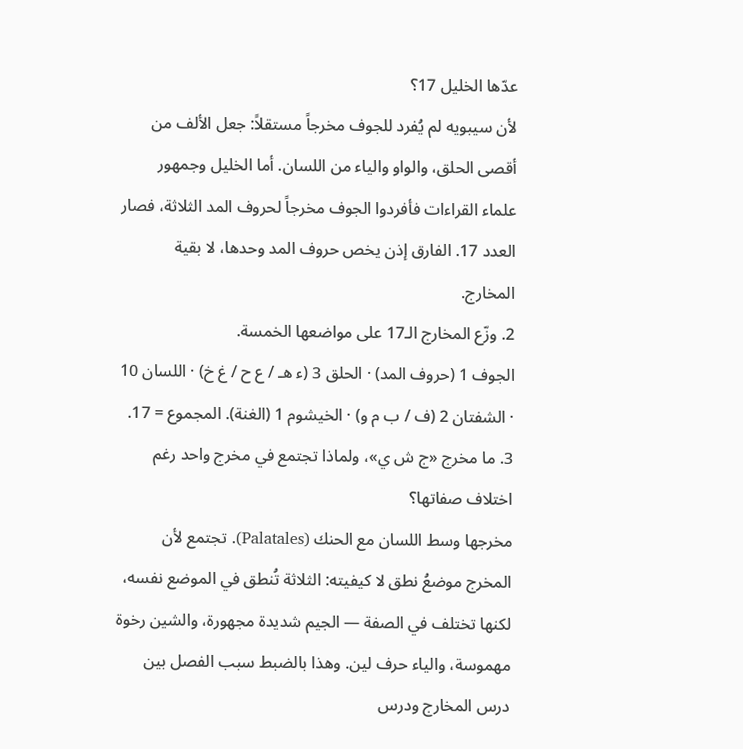عدّها الخليل 17؟
لأن سيبويه لم يُفرد للجوف مخرجاً مستقلاً: جعل الألف من أقصى الحلق، والواو والياء من اللسان. أما الخليل وجمهور علماء القراءات فأفردوا الجوف مخرجاً لحروف المد الثلاثة، فصار العدد 17. الفارق إذن يخص حروف المد وحدها، لا بقية المخارج.
2. وزّع المخارج الـ17 على مواضعها الخمسة.
الجوف 1 (حروف المد) · الحلق 3 (ء هـ / ع ح / غ خ) · اللسان 10 · الشفتان 2 (ف / ب م و) · الخيشوم 1 (الغنة). المجموع = 17.
3. ما مخرج «ج ش ي»، ولماذا تجتمع في مخرج واحد رغم اختلاف صفاتها؟
مخرجها وسط اللسان مع الحنك (Palatales). تجتمع لأن المخرج موضعُ نطق لا كيفيته: الثلاثة تُنطق في الموضع نفسه، لكنها تختلف في الصفة — الجيم شديدة مجهورة، والشين رخوة مهموسة، والياء حرف لين. وهذا بالضبط سبب الفصل بين درس المخارج ودرس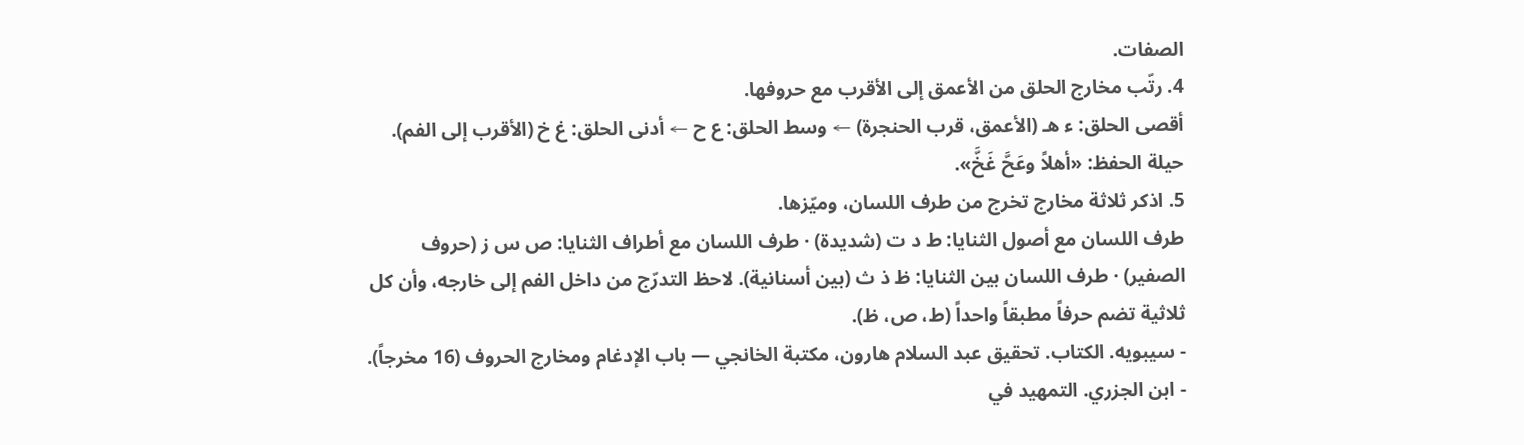الصفات.
4. رتّب مخارج الحلق من الأعمق إلى الأقرب مع حروفها.
أقصى الحلق: ء هـ (الأعمق، قرب الحنجرة) ← وسط الحلق: ع ح ← أدنى الحلق: غ خ (الأقرب إلى الفم). حيلة الحفظ: «أهلاً وعَحَّ غَخَّ».
5. اذكر ثلاثة مخارج تخرج من طرف اللسان، وميّزها.
طرف اللسان مع أصول الثنايا: ط د ت (شديدة) · طرف اللسان مع أطراف الثنايا: ص س ز (حروف الصفير) · طرف اللسان بين الثنايا: ظ ذ ث (بين أسنانية). لاحظ التدرّج من داخل الفم إلى خارجه، وأن كل ثلاثية تضم حرفاً مطبقاً واحداً (ط، ص، ظ).
- سيبويه. الكتاب. تحقيق عبد السلام هارون، مكتبة الخانجي — باب الإدغام ومخارج الحروف (16 مخرجاً).
- ابن الجزري. التمهيد في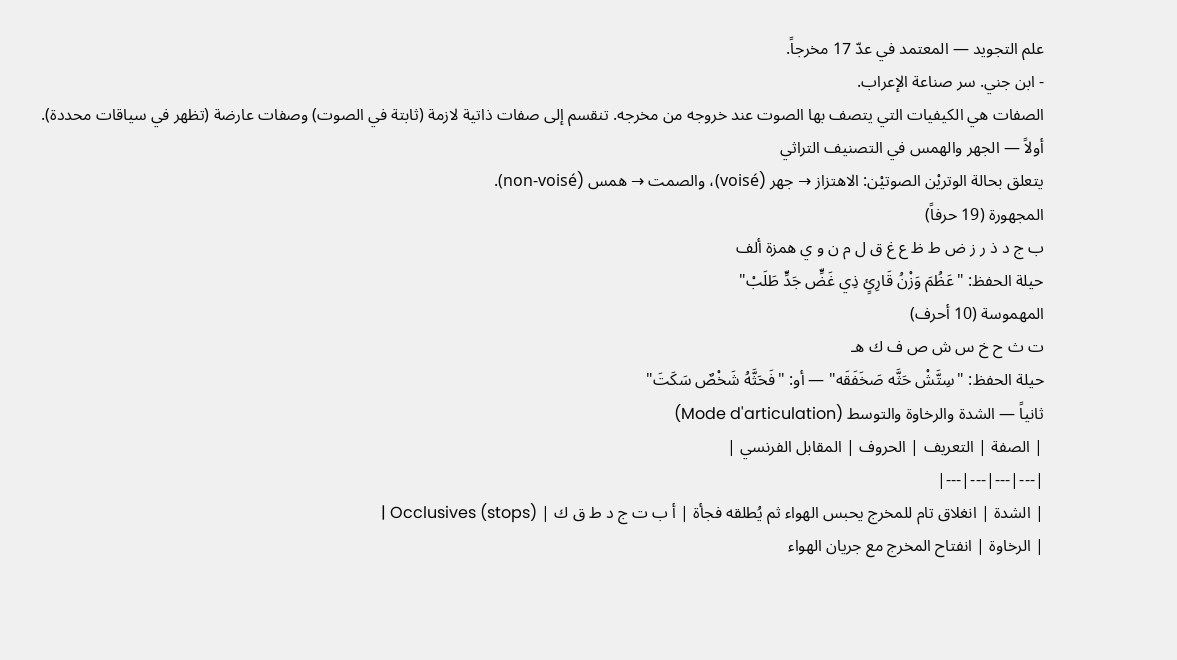علم التجويد — المعتمد في عدّ 17 مخرجاً.
- ابن جني. سر صناعة الإعراب.
الصفات هي الكيفيات التي يتصف بها الصوت عند خروجه من مخرجه. تنقسم إلى صفات ذاتية لازمة (ثابتة في الصوت) وصفات عارضة (تظهر في سياقات محددة).
أولاً — الجهر والهمس في التصنيف التراثي
يتعلق بحالة الوتريْن الصوتيْن: الاهتزاز → جهر (voisé)، والصمت → همس (non-voisé).
المجهورة (19 حرفاً)
ب ج د ذ ر ز ض ط ظ ع غ ق ل م ن و ي همزة ألف
حيلة الحفظ: "عَظُمَ وَزْنُ قَارِئٍ ذِي غَضٍّ جَدٍّ طَلَبْ"
المهموسة (10 أحرف)
ت ث ح خ س ش ص ف ك هـ
حيلة الحفظ: "سِتَّشْ حَثَّه صَخَفَقَه" — أو: "فَحَثَّهُ شَخْصٌ سَكَتَ"
ثانياً — الشدة والرخاوة والتوسط (Mode d'articulation)
| الصفة | التعريف | الحروف | المقابل الفرنسي |
|---|---|---|---|
| الشدة | انغلاق تام للمخرج يحبس الهواء ثم يُطلقه فجأة | أ ب ت ج د ط ق ك | Occlusives (stops) |
| الرخاوة | انفتاح المخرج مع جريان الهواء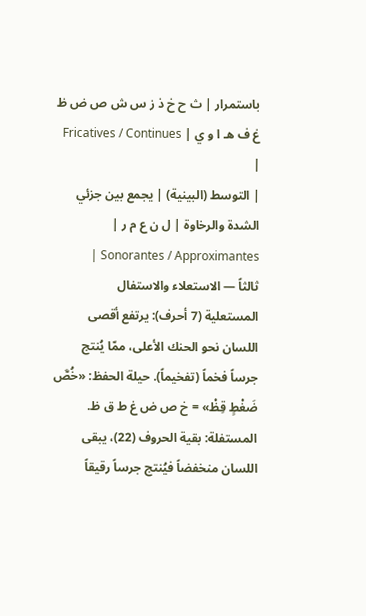باستمرار | ث ح خ ذ ز س ش ص ض ظ غ ف هـ ا و ي | Fricatives / Continues |
| التوسط (البينية) | يجمع بين جزئي الشدة والرخاوة | ل ن ع م ر | Sonorantes / Approximantes |
ثالثاً — الاستعلاء والاستفال
المستعلية (7 أحرف): يرتفع أقصى اللسان نحو الحنك الأعلى، ممّا يُنتج جرساً فخماً (تفخيماً). حيلة الحفظ: «خُصَّ ضَغْطٍ قِظْ» = خ ص ض غ ط ق ظ.
المستفلة: بقية الحروف (22)، يبقى اللسان منخفضاً فيُنتج جرساً رقيقاً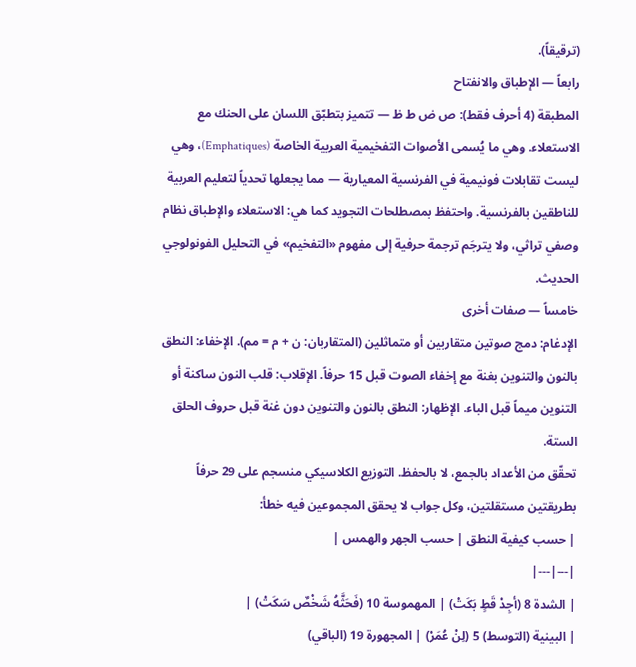(ترقيقاً).
رابعاً — الإطباق والانفتاح
المطبقة (4 أحرف فقط): ص ض ط ظ — تتميز بتطبّق اللسان على الحنك مع الاستعلاء. وهي ما يُسمى الأصوات التفخيمية العربية الخاصة (Emphatiques)، وهي ليست تقابلات فونيمية في الفرنسية المعيارية — مما يجعلها تحدياً لتعليم العربية للناطقين بالفرنسية. واحتفظ بمصطلحات التجويد كما هي: الاستعلاء والإطباق نظام وصفي تراثي، ولا يترجَم ترجمة حرفية إلى مفهوم «التفخيم» في التحليل الفونولوجي الحديث.
خامساً — صفات أخرى
الإدغام: دمج صوتين متقاربين أو متماثلين (المتقاربان: ن + م = مم). الإخفاء: النطق بالنون والتنوين بغنة مع إخفاء الصوت قبل 15 حرفاً. الإقلاب: قلب النون ساكنة أو التنوين ميماً قبل الباء. الإظهار: النطق بالنون والتنوين دون غنة قبل حروف الحلق الستة.
تحقّق من الأعداد بالجمع، لا بالحفظ. التوزيع الكلاسيكي منسجم على 29 حرفاً بطريقتين مستقلتين، وكل جواب لا يحقق المجموعين فيه خطأ:
| حسب كيفية النطق | حسب الجهر والهمس |
|---|---|
| الشدة 8 (أجِدْ قَطٍ بَكَتْ) | المهموسة 10 (فَحَثَّهُ شَخْصٌ سَكَتْ) |
| البينية (التوسط) 5 (لِنْ عُمَرْ) | المجهورة 19 (الباقي)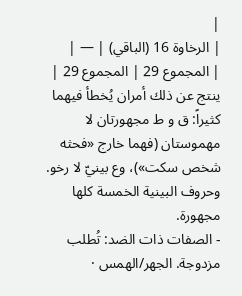|
| الرخاوة 16 (الباقي) | — |
| المجموع 29 | المجموع 29 |
ينتج عن ذلك أمران يُخطأ فيهما كثيراً: ق و ط مجهورتان لا مهموستان (فهما خارج «فحثه شخص سكت»)، وع بينيّ لا رخو. وحروف البينية الخمسة كلها مجهورة.
- الصفات ذات الضد: تُطلب مزدوجة. الجهر/الهمس ·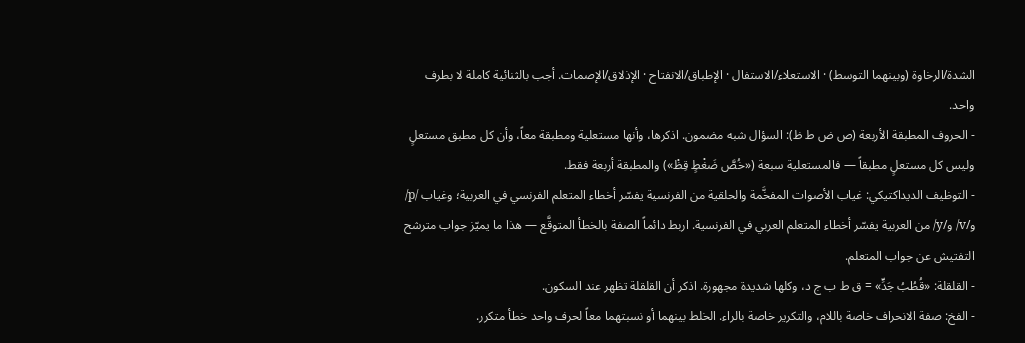الشدة/الرخاوة (وبينهما التوسط) · الاستعلاء/الاستفال · الإطباق/الانفتاح · الإذلاق/الإصمات. أجب بالثنائية كاملة لا بطرف واحد.
- الحروف المطبقة الأربعة (ص ض ط ظ): السؤال شبه مضمون. اذكرها، وأنها مستعلية ومطبقة معاً، وأن كل مطبق مستعلٍ وليس كل مستعلٍ مطبقاً — فالمستعلية سبعة («خُصَّ ضَغْطٍ قِظْ») والمطبقة أربعة فقط.
- التوظيف الديداكتيكي: غياب الأصوات المفخَّمة والحلقية من الفرنسية يفسّر أخطاء المتعلم الفرنسي في العربية؛ وغياب /p/ و/v/ و/y/ من العربية يفسّر أخطاء المتعلم العربي في الفرنسية. اربط دائماً الصفة بالخطأ المتوقَّع — هذا ما يميّز جواب مترشح التفتيش عن جواب المتعلم.
- القلقلة: «قُطُبُ جَدٍّ» = ق ط ب ج د، وكلها شديدة مجهورة. اذكر أن القلقلة تظهر عند السكون.
- الفخ: صفة الانحراف خاصة باللام، والتكرير خاصة بالراء. الخلط بينهما أو نسبتهما معاً لحرف واحد خطأ متكرر.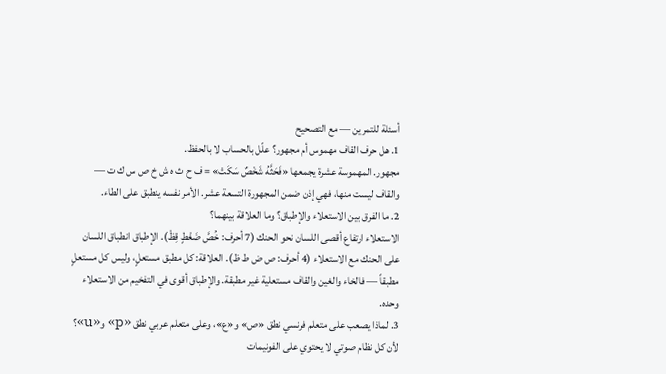أسئلة للتمرين — مع التصحيح
1. هل حرف القاف مهموس أم مجهور؟ علّل بالحساب لا بالحفظ.
مجهور. المهموسة عشرة يجمعها «فَحَثَّهُ شَخْصٌ سَكَتْ» = ف ح ث ه ش خ ص س ك ت — والقاف ليست منها، فهي إذن ضمن المجهورة التسعة عشر. الأمر نفسه ينطبق على الطاء.
2. ما الفرق بين الاستعلاء والإطباق؟ وما العلاقة بينهما؟
الاستعلاء ارتفاع أقصى اللسان نحو الحنك (7 أحرف: خُصَّ ضَغْطٍ قِظْ). الإطباق انطباق اللسان على الحنك مع الاستعلاء (4 أحرف: ص ض ط ظ). العلاقة: كل مطبق مستعلٍ، وليس كل مستعلٍ مطبقاً — فالخاء والغين والقاف مستعلية غير مطبقة. والإطباق أقوى في التفخيم من الاستعلاء وحده.
3. لماذا يصعب على متعلم فرنسي نطق «ص» و«ع»، وعلى متعلم عربي نطق «p» و«u»؟
لأن كل نظام صوتي لا يحتوي على الفونيمات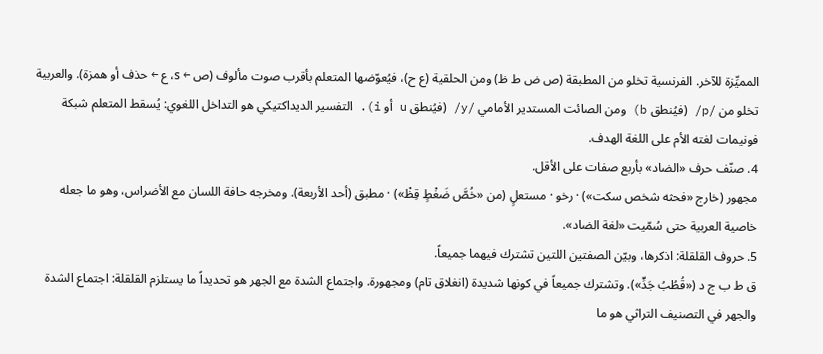المميِّزة للآخر. الفرنسية تخلو من المطبقة (ص ض ط ظ) ومن الحلقية (ع ح)، فيُعوّضها المتعلم بأقرب صوت مألوف (ص ← s، ع ← حذف أو همزة). والعربية تخلو من /p/ (فيُنطق b) ومن الصائت المستدير الأمامي /y/ (فيُنطق u أو i). التفسير الديداكتيكي هو التداخل اللغوي: يُسقط المتعلم شبكة فونيمات لغته الأم على اللغة الهدف.
4. صنّف حرف «الضاد» بأربع صفات على الأقل.
مجهور (خارج «فحثه شخص سكت») · رخو · مستعلٍ (من «خُصَّ ضَغْطٍ قِظْ») · مطبق (أحد الأربعة). ومخرجه حافة اللسان مع الأضراس، وهو ما جعله خاصية العربية حتى سُمّيت «لغة الضاد».
5. حروف القلقلة: اذكرها، وبيّن الصفتين اللتين تشترك فيهما جميعاً.
ق ط ب ج د («قُطُبُ جَدٍّ»). وتشترك جميعاً في كونها شديدة (انغلاق تام) ومجهورة. واجتماع الشدة مع الجهر هو تحديداً ما يستلزم القلقلة: اجتماع الشدة والجهر في التصنيف التراثي هو ما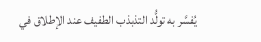يُفسَّر به تولُّد التذبذب الطفيف عند الإطلاق في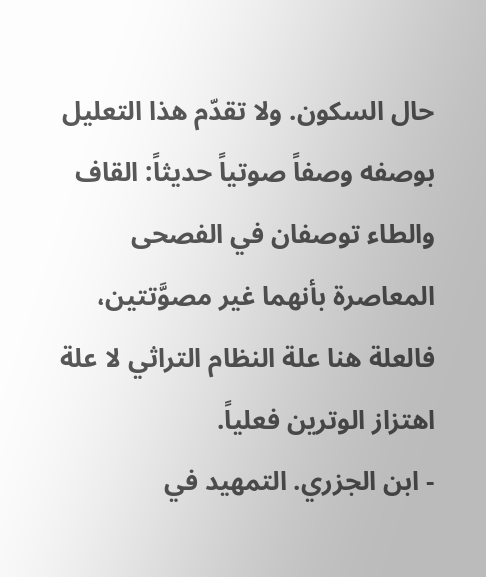حال السكون. ولا تقدّم هذا التعليل بوصفه وصفاً صوتياً حديثاً: القاف والطاء توصفان في الفصحى المعاصرة بأنهما غير مصوَّتتين، فالعلة هنا علة النظام التراثي لا علة اهتزاز الوترين فعلياً.
- ابن الجزري. التمهيد في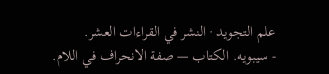علم التجويد · النشر في القراءات العشر.
- سيبويه. الكتاب — صفة الانحراف في اللام.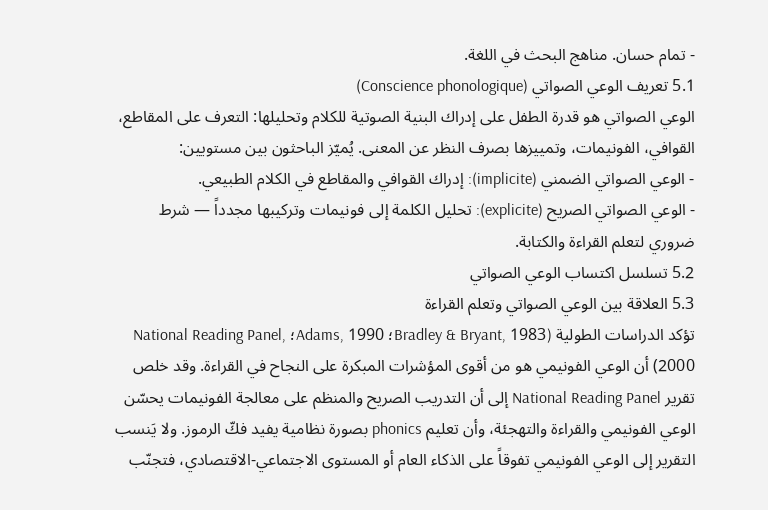- تمام حسان. مناهج البحث في اللغة.
5.1 تعريف الوعي الصواتي (Conscience phonologique)
الوعي الصواتي هو قدرة الطفل على إدراك البنية الصوتية للكلام وتحليلها: التعرف على المقاطع، القوافي، الفونيمات، وتمييزها بصرف النظر عن المعنى. يُميّز الباحثون بين مستويين:
- الوعي الصواتي الضمني (implicite): إدراك القوافي والمقاطع في الكلام الطبيعي.
- الوعي الصواتي الصريح (explicite): تحليل الكلمة إلى فونيمات وتركيبها مجدداً — شرط ضروري لتعلم القراءة والكتابة.
5.2 تسلسل اكتساب الوعي الصواتي
5.3 العلاقة بين الوعي الصواتي وتعلم القراءة
تؤكد الدراسات الطولية (Bradley & Bryant, 1983؛ Adams, 1990؛ National Reading Panel, 2000) أن الوعي الفونيمي هو من أقوى المؤشرات المبكرة على النجاح في القراءة. وقد خلص تقرير National Reading Panel إلى أن التدريب الصريح والمنظم على معالجة الفونيمات يحسّن الوعي الفونيمي والقراءة والتهجئة، وأن تعليم phonics بصورة نظامية يفيد فكّ الرموز. ولا يَنسب التقرير إلى الوعي الفونيمي تفوقاً على الذكاء العام أو المستوى الاجتماعي-الاقتصادي، فتجنّب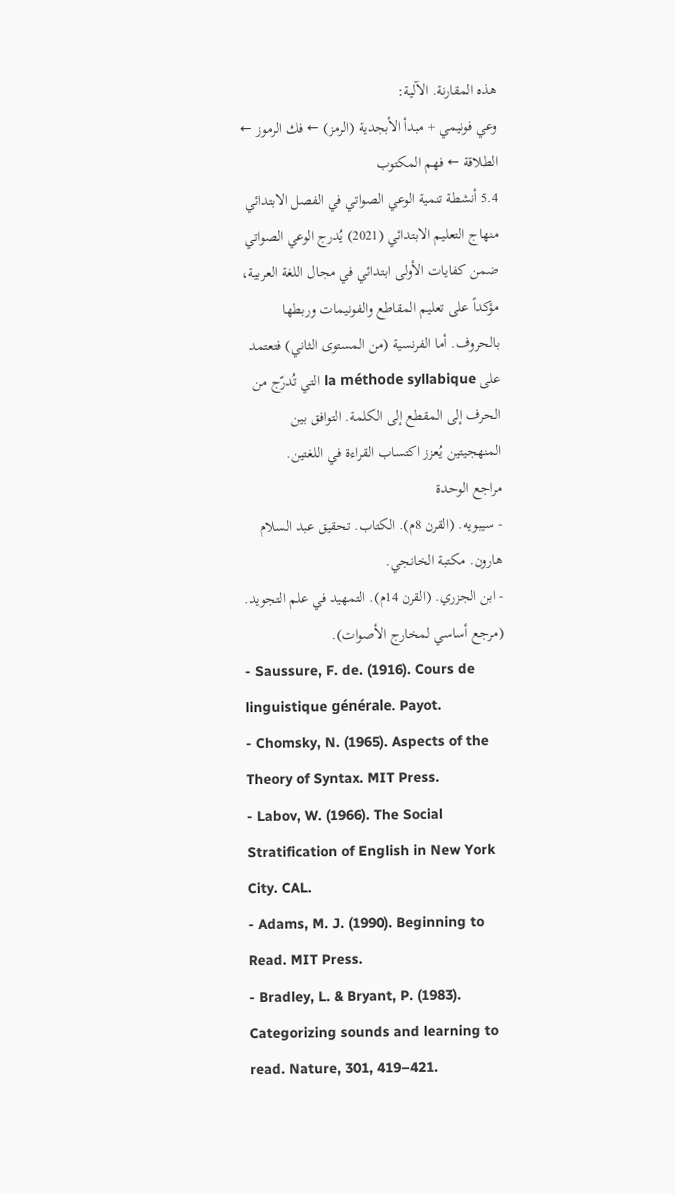هذه المقارنة. الآلية:
وعي فونيمي + مبدأ الأبجدية (الرمز) ← فك الرموز ← الطلاقة ← فهم المكتوب
5.4 أنشطة تنمية الوعي الصواتي في الفصل الابتدائي
منهاج التعليم الابتدائي (2021) يُدرج الوعي الصواتي ضمن كفايات الأولى ابتدائي في مجال اللغة العربية، مؤكداً على تعليم المقاطع والفونيمات وربطها بالحروف. أما الفرنسية (من المستوى الثاني) فتعتمد على la méthode syllabique التي تُدرّج من الحرف إلى المقطع إلى الكلمة. التوافق بين المنهجيتين يُعزز اكتساب القراءة في اللغتين.
مراجع الوحدة
- سيبويه. (القرن 8م). الكتاب. تحقيق عبد السلام هارون. مكتبة الخانجي.
- ابن الجزري. (القرن 14م). التمهيد في علم التجويد. (مرجع أساسي لمخارج الأصوات).
- Saussure, F. de. (1916). Cours de linguistique générale. Payot.
- Chomsky, N. (1965). Aspects of the Theory of Syntax. MIT Press.
- Labov, W. (1966). The Social Stratification of English in New York City. CAL.
- Adams, M. J. (1990). Beginning to Read. MIT Press.
- Bradley, L. & Bryant, P. (1983). Categorizing sounds and learning to read. Nature, 301, 419–421.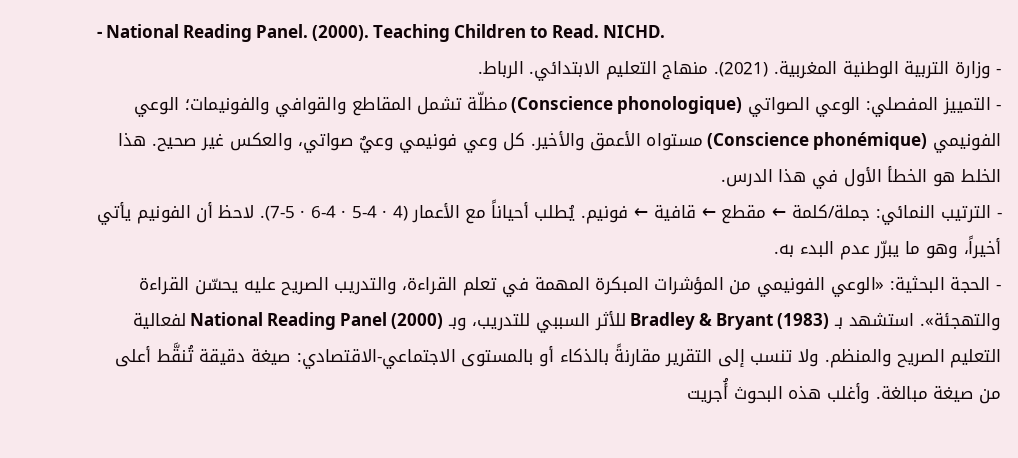- National Reading Panel. (2000). Teaching Children to Read. NICHD.
- وزارة التربية الوطنية المغربية. (2021). منهاج التعليم الابتدائي. الرباط.
- التمييز المفصلي: الوعي الصواتي (Conscience phonologique) مظلّة تشمل المقاطع والقوافي والفونيمات؛ الوعي الفونيمي (Conscience phonémique) مستواه الأعمق والأخير. كل وعي فونيمي وعيٌ صواتي، والعكس غير صحيح. هذا الخلط هو الخطأ الأول في هذا الدرس.
- الترتيب النمائي: جملة/كلمة ← مقطع ← قافية ← فونيم. يُطلب أحياناً مع الأعمار (4 · 4-5 · 4-6 · 5-7). لاحظ أن الفونيم يأتي أخيراً، وهو ما يبرّر عدم البدء به.
- الحجة البحثية: «الوعي الفونيمي من المؤشرات المبكرة المهمة في تعلم القراءة، والتدريب الصريح عليه يحسّن القراءة والتهجئة». استشهد بـ Bradley & Bryant (1983) للأثر السببي للتدريب، وبـ National Reading Panel (2000) لفعالية التعليم الصريح والمنظم. ولا تنسب إلى التقرير مقارنةً بالذكاء أو بالمستوى الاجتماعي-الاقتصادي: صيغة دقيقة تُنقَّط أعلى من صيغة مبالغة. وأغلب هذه البحوث أُجريت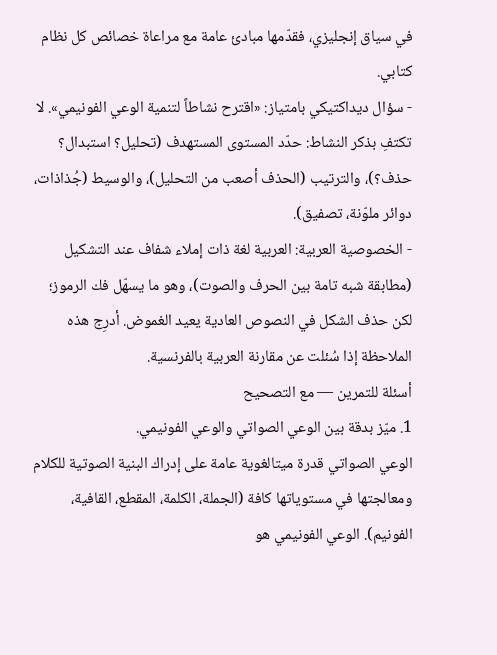في سياق إنجليزي، فقدّمها مبادئ عامة مع مراعاة خصائص كل نظام كتابي.
- سؤال ديداكتيكي بامتياز: «اقترح نشاطاً لتنمية الوعي الفونيمي». لا تكتفِ بذكر النشاط: حدّد المستوى المستهدف (تحليل؟ استبدال؟ حذف؟)، والترتيب (الحذف أصعب من التحليل)، والوسيط (جُذاذات، دوائر ملوّنة، تصفيق).
- الخصوصية العربية: العربية لغة ذات إملاء شفاف عند التشكيل (مطابقة شبه تامة بين الحرف والصوت)، وهو ما يسهّل فك الرموز؛ لكن حذف الشكل في النصوص العادية يعيد الغموض. أدرِج هذه الملاحظة إذا سُئلت عن مقارنة العربية بالفرنسية.
أسئلة للتمرين — مع التصحيح
1. ميّز بدقة بين الوعي الصواتي والوعي الفونيمي.
الوعي الصواتي قدرة ميتالغوية عامة على إدراك البنية الصوتية للكلام ومعالجتها في مستوياتها كافة (الجملة، الكلمة، المقطع، القافية، الفونيم). الوعي الفونيمي هو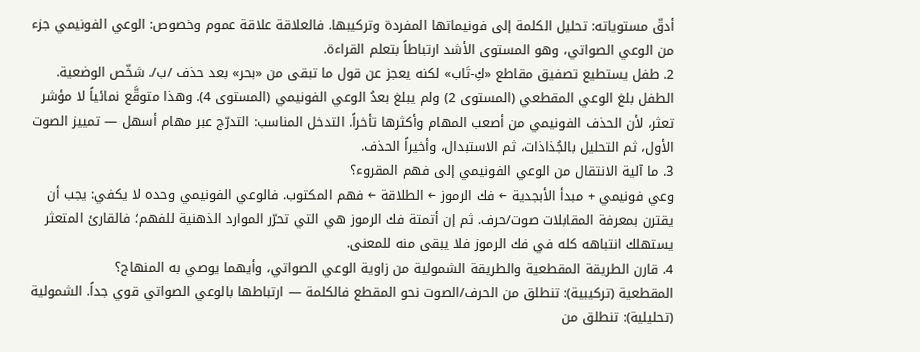أدقّ مستوياته: تحليل الكلمة إلى فونيماتها المفردة وتركيبها. فالعلاقة علاقة عموم وخصوص: الوعي الفونيمي جزء من الوعي الصواتي، وهو المستوى الأشد ارتباطاً بتعلم القراءة.
2. طفل يستطيع تصفيق مقاطع «كِ-تَاب» لكنه يعجز عن قول ما تبقى من «بحر» بعد حذف /ب/. شخّص الوضعية.
الطفل بلغ الوعي المقطعي (المستوى 2) ولم يبلغ بعدُ الوعي الفونيمي (المستوى 4). وهذا متوقَّع نمائياً لا مؤشر تعثر، لأن الحذف الفونيمي من أصعب المهام وأكثرها تأخراً. التدخل المناسب: التدرّج عبر مهام أسهل — تمييز الصوت الأول، ثم التحليل بالجُذاذات، ثم الاستبدال، وأخيراً الحذف.
3. ما آلية الانتقال من الوعي الفونيمي إلى فهم المقروء؟
وعي فونيمي + مبدأ الأبجدية ← فك الرموز ← الطلاقة ← فهم المكتوب. فالوعي الفونيمي وحده لا يكفي: يجب أن يقترن بمعرفة المقابلات صوت/حرف. ثم إن أتمتة فك الرموز هي التي تحرّر الموارد الذهنية للفهم؛ فالقارئ المتعثر يستهلك انتباهه كله في فك الرموز فلا يبقى منه للمعنى.
4. قارن الطريقة المقطعية والطريقة الشمولية من زاوية الوعي الصواتي، وأيهما يوصي به المنهاج؟
المقطعية (تركيبية): تنطلق من الحرف/الصوت نحو المقطع فالكلمة — ارتباطها بالوعي الصواتي قوي جداً. الشمولية (تحليلية): تنطلق من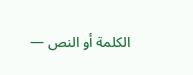الكلمة أو النص —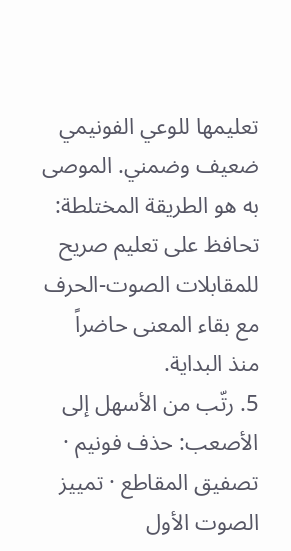تعليمها للوعي الفونيمي ضعيف وضمني. الموصى به هو الطريقة المختلطة: تحافظ على تعليم صريح للمقابلات الصوت-الحرف مع بقاء المعنى حاضراً منذ البداية.
5. رتّب من الأسهل إلى الأصعب: حذف فونيم · تصفيق المقاطع · تمييز الصوت الأول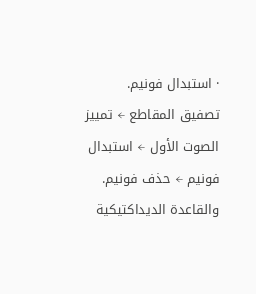· استبدال فونيم.
تصفيق المقاطع ← تمييز الصوت الأول ← استبدال فونيم ← حذف فونيم. والقاعدة الديداكتيكية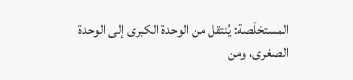المستخلَصة: يُنتقل من الوحدة الكبرى إلى الوحدة الصغرى، ومن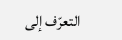التعرّف إلى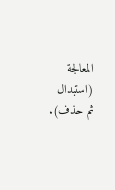المعالجة (استبدال ثم حذف).